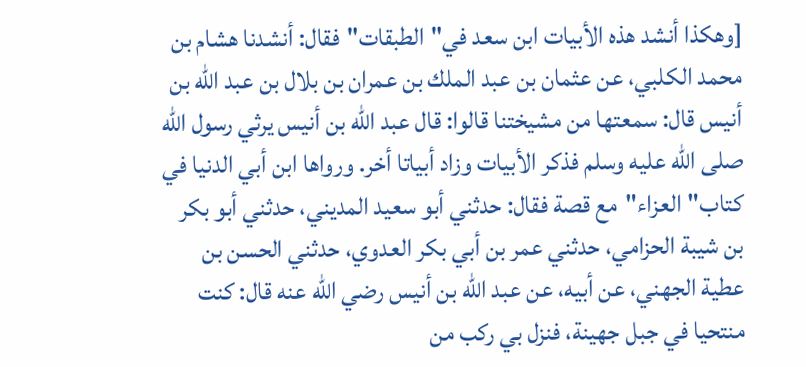[وهكذا أنشد هذه الأبيات ابن سعد في"الطبقات"فقال: أنشدنا هشام بن محمد الكلبي، عن عثمان بن عبد الملك بن عمران بن بلال بن عبد الله بن أنيس قال: سمعتها من مشيختنا قالوا: قال عبد الله بن أنيس يرثي رسول الله صلى الله عليه وسلم فذكر الأبيات وزاد أبياتا أخر. ورواها ابن أبي الدنيا في كتاب"العزاء"مع قصة فقال: حدثني أبو سعيد المديني، حدثني أبو بكر بن شيبة الحزامي، حدثني عمر بن أبي بكر العدوي، حدثني الحسن بن عطية الجهني، عن أبيه، عن عبد الله بن أنيس رضي الله عنه قال: كنت منتحيا في جبل جهينة، فنزل بي ركب من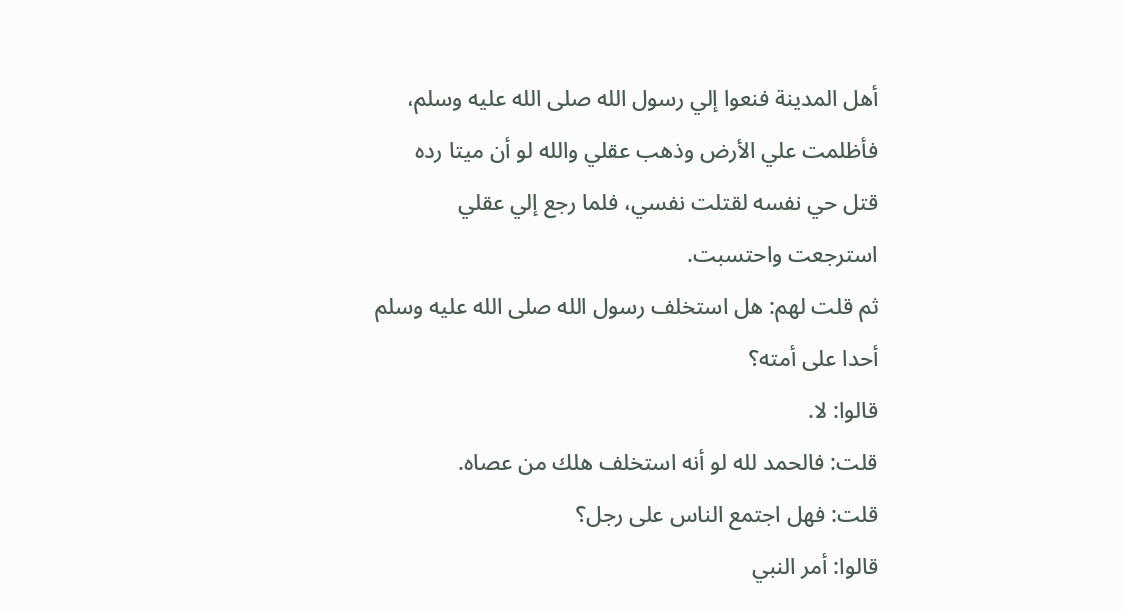أهل المدينة فنعوا إلي رسول الله صلى الله عليه وسلم، فأظلمت علي الأرض وذهب عقلي والله لو أن ميتا رده قتل حي نفسه لقتلت نفسي، فلما رجع إلي عقلي استرجعت واحتسبت.
ثم قلت لهم: هل استخلف رسول الله صلى الله عليه وسلم أحدا على أمته؟
قالوا: لا.
قلت: فالحمد لله لو أنه استخلف هلك من عصاه.
قلت: فهل اجتمع الناس على رجل؟
قالوا: أمر النبي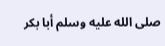صلى الله عليه وسلم أبا بكر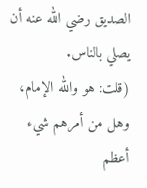الصديق رضي الله عنه أن يصلي بالناس.
(قلت: هو والله الإمام، وهل من أمرهم شيء أعظم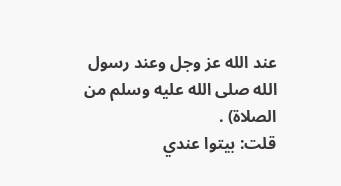عند الله عز وجل وعند رسول الله صلى الله عليه وسلم من الصلاة) .
قلت: بيتوا عندي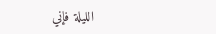الليلة فإني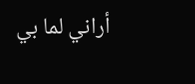أراني لما بي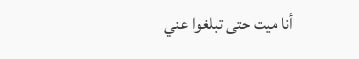أنا ميت حتى تبلغوا عني